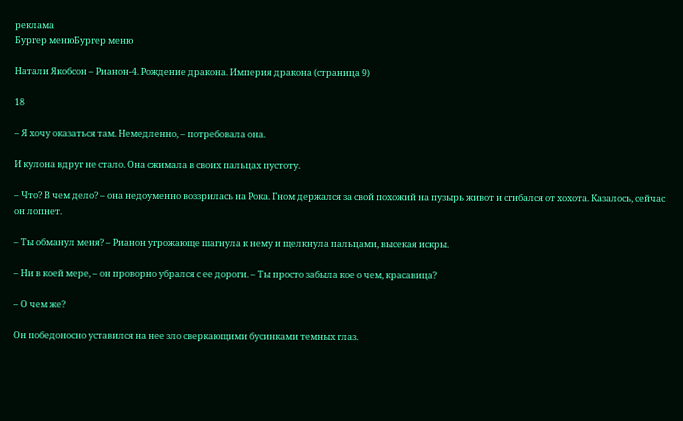реклама
Бургер менюБургер меню

Натали Якобсон – Рианон-4. Рождение дракона. Империя дракона (страница 9)

18

– Я хочу оказаться там. Немедленно, – потребовала она.

И кулона вдруг не стало. Она сжимала в своих пальцах пустоту.

– Что? В чем дело? – она недоуменно воззрилась на Рока. Гном держался за свой похожий на пузырь живот и сгибался от хохота. Казалось, сейчас он лопнет.

– Ты обманул меня? – Рианон угрожающе шагнула к нему и щелкнула пальцами, высекая искры.

– Ни в коей мере, – он проворно убрался с ее дороги. – Ты просто забыла кое о чем, красавица?

– О чем же?

Он победоносно уставился на нее зло сверкающими бусинками темных глаз.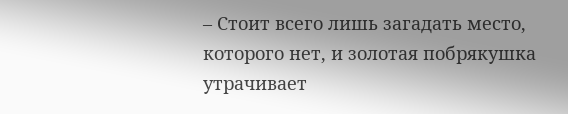– Стоит всего лишь загадать место, которого нет, и золотая побрякушка утрачивает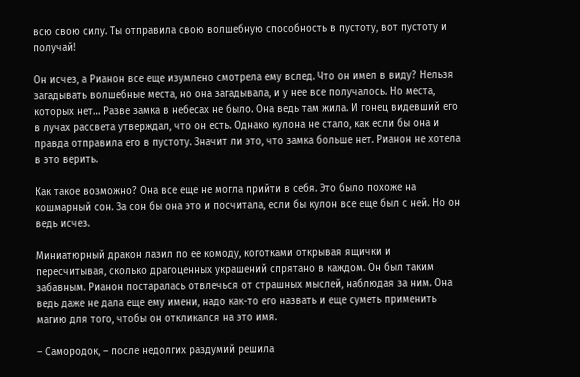всю свою силу. Ты отправила свою волшебную способность в пустоту, вот пустоту и получай!

Он исчез, а Рианон все еще изумлено смотрела ему вслед. Что он имел в виду? Нельзя загадывать волшебные места, но она загадывала, и у нее все получалось. Но места, которых нет… Разве замка в небесах не было. Она ведь там жила. И гонец видевший его в лучах рассвета утверждал, что он есть. Однако кулона не стало, как если бы она и правда отправила его в пустоту. Значит ли это, что замка больше нет. Рианон не хотела в это верить.

Как такое возможно? Она все еще не могла прийти в себя. Это было похоже на кошмарный сон. За сон бы она это и посчитала, если бы кулон все еще был с ней. Но он ведь исчез.

Миниатюрный дракон лазил по ее комоду, коготками открывая ящички и пересчитывая, сколько драгоценных украшений спрятано в каждом. Он был таким забавным. Рианон постаралась отвлечься от страшных мыслей, наблюдая за ним. Она ведь даже не дала еще ему имени, надо как-то его назвать и еще суметь применить магию для того, чтобы он откликался на это имя.

– Самородок, – после недолгих раздумий решила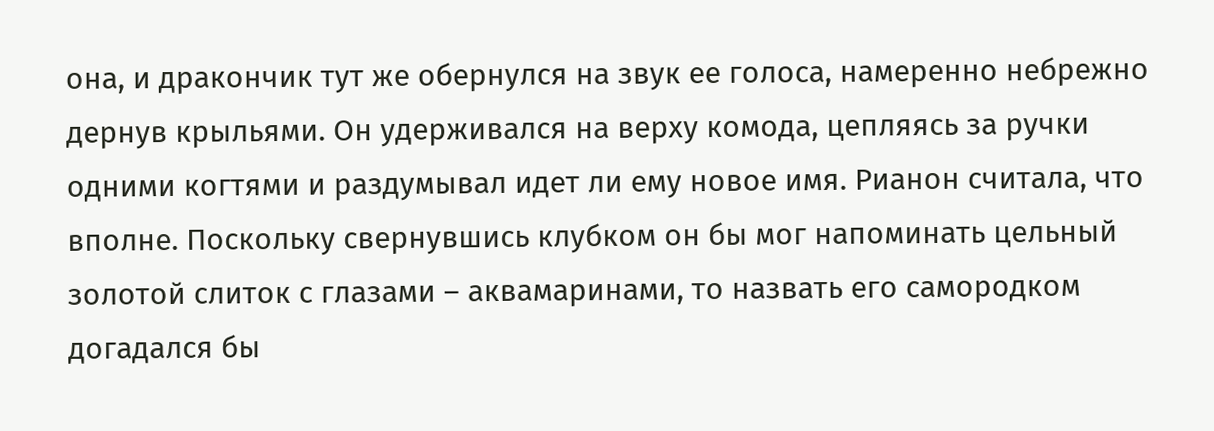она, и дракончик тут же обернулся на звук ее голоса, намеренно небрежно дернув крыльями. Он удерживался на верху комода, цепляясь за ручки одними когтями и раздумывал идет ли ему новое имя. Рианон считала, что вполне. Поскольку свернувшись клубком он бы мог напоминать цельный золотой слиток с глазами – аквамаринами, то назвать его самородком догадался бы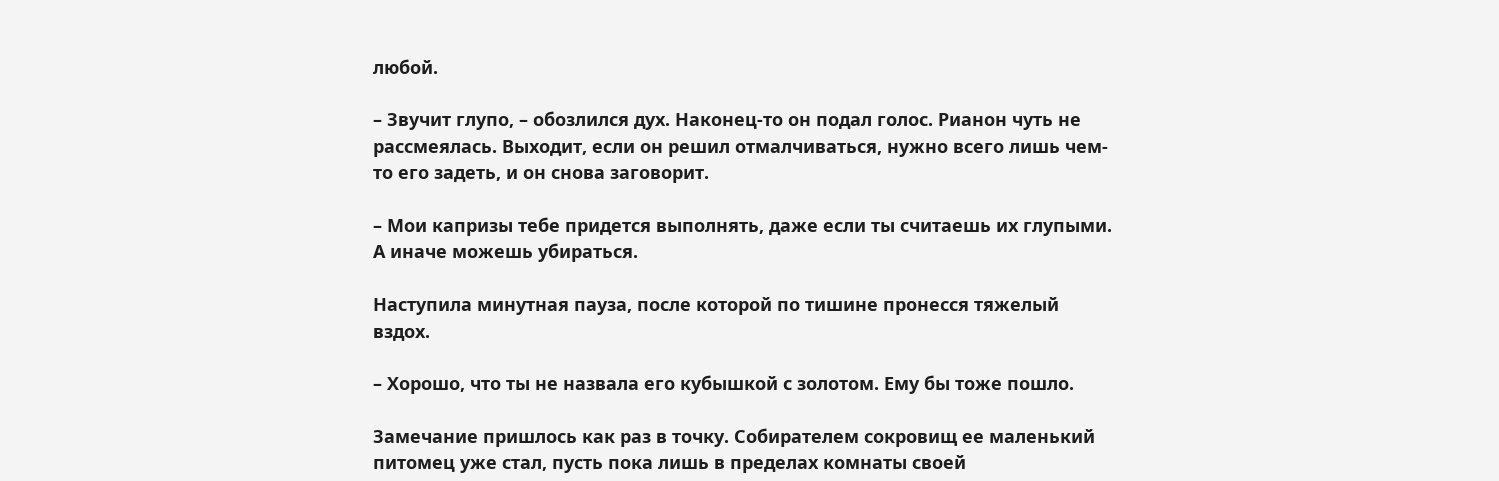любой.

– Звучит глупо, – обозлился дух. Наконец-то он подал голос. Рианон чуть не рассмеялась. Выходит, если он решил отмалчиваться, нужно всего лишь чем-то его задеть, и он снова заговорит.

– Мои капризы тебе придется выполнять, даже если ты считаешь их глупыми. А иначе можешь убираться.

Наступила минутная пауза, после которой по тишине пронесся тяжелый вздох.

– Хорошо, что ты не назвала его кубышкой с золотом. Ему бы тоже пошло.

Замечание пришлось как раз в точку. Собирателем сокровищ ее маленький питомец уже стал, пусть пока лишь в пределах комнаты своей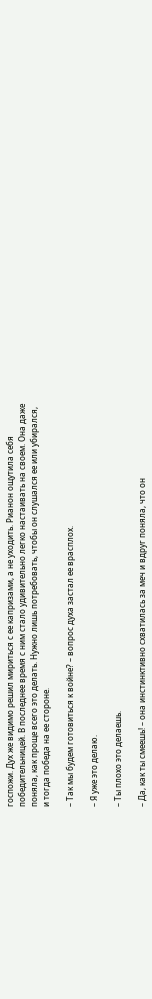госпожи. Дух же видимо решил мириться с ее капризами, а не уходить. Рианон ощутила себя победительницей. В последнее время с ним стало удивительно легко настаивать на своем. Она даже поняла, как проще всего это делать. Нужно лишь потребовать, чтобы он слушался ее или убирался, и тогда победа на ее стороне.

– Так мы будем готовиться к войне? – вопрос духа застал ее врасплох.

– Я уже это делаю.

– Ты плохо это делаешь.

– Да, как ты смеешь! – она инстинктивно схватилась за меч и вдруг поняла, что он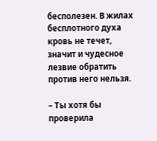бесполезен. В жилах бесплотного духа кровь не течет, значит и чудесное лезвие обратить против него нельзя.

– Ты хотя бы проверила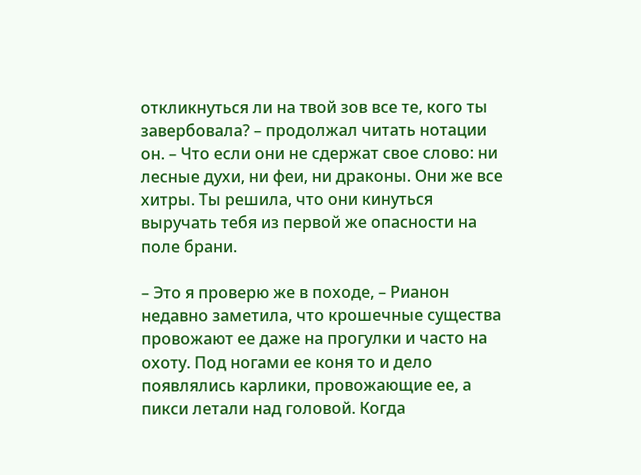откликнуться ли на твой зов все те, кого ты завербовала? – продолжал читать нотации он. – Что если они не сдержат свое слово: ни лесные духи, ни феи, ни драконы. Они же все хитры. Ты решила, что они кинуться выручать тебя из первой же опасности на поле брани.

– Это я проверю же в походе, – Рианон недавно заметила, что крошечные существа провожают ее даже на прогулки и часто на охоту. Под ногами ее коня то и дело появлялись карлики, провожающие ее, а пикси летали над головой. Когда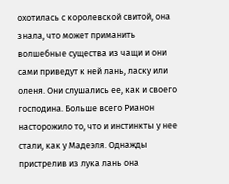охотилась с королевской свитой, она знала, что может приманить волшебные существа из чащи и они сами приведут к ней лань, ласку или оленя. Они слушались ее, как и своего господина. Больше всего Рианон насторожило то, что и инстинкты у нее стали, как у Мадеэля. Однажды пристрелив из лука лань она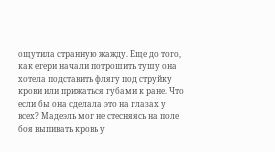ощутила странную жажду. Еще до того, как егери начали потрошить тушу она хотела подставить флягу под струйку крови или прижаться губами к ране. Что если бы она сделала это на глазах у всех? Мадеэль мог не стесняясь на поле боя выпивать кровь у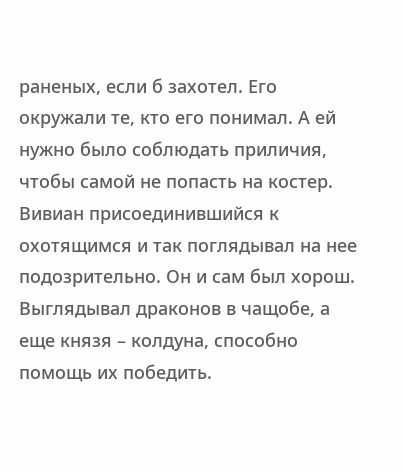раненых, если б захотел. Его окружали те, кто его понимал. А ей нужно было соблюдать приличия, чтобы самой не попасть на костер. Вивиан присоединившийся к охотящимся и так поглядывал на нее подозрительно. Он и сам был хорош. Выглядывал драконов в чащобе, а еще князя – колдуна, способно помощь их победить.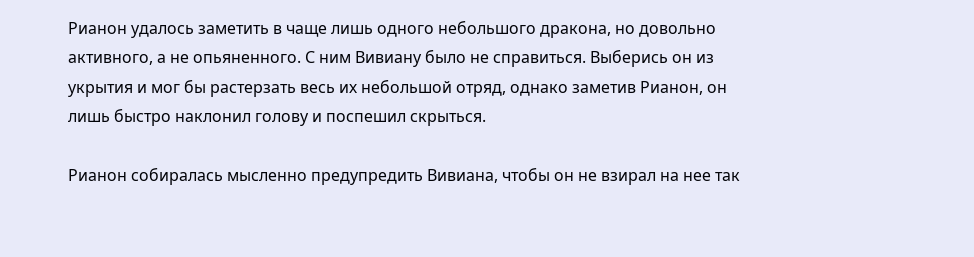Рианон удалось заметить в чаще лишь одного небольшого дракона, но довольно активного, а не опьяненного. С ним Вивиану было не справиться. Выберись он из укрытия и мог бы растерзать весь их небольшой отряд, однако заметив Рианон, он лишь быстро наклонил голову и поспешил скрыться.

Рианон собиралась мысленно предупредить Вивиана, чтобы он не взирал на нее так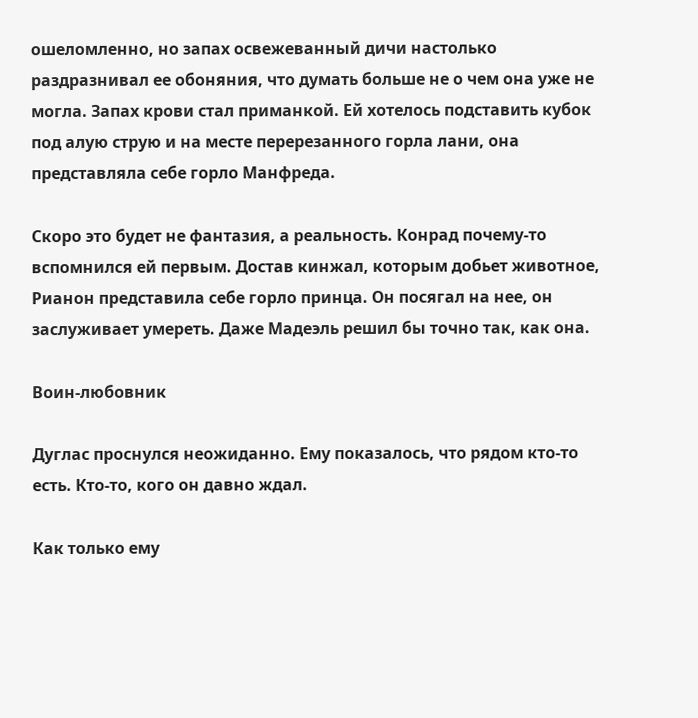ошеломленно, но запах освежеванный дичи настолько раздразнивал ее обоняния, что думать больше не о чем она уже не могла. Запах крови стал приманкой. Ей хотелось подставить кубок под алую струю и на месте перерезанного горла лани, она представляла себе горло Манфреда.

Скоро это будет не фантазия, а реальность. Конрад почему-то вспомнился ей первым. Достав кинжал, которым добьет животное, Рианон представила себе горло принца. Он посягал на нее, он заслуживает умереть. Даже Мадеэль решил бы точно так, как она.

Воин-любовник

Дуглас проснулся неожиданно. Ему показалось, что рядом кто-то есть. Кто-то, кого он давно ждал.

Как только ему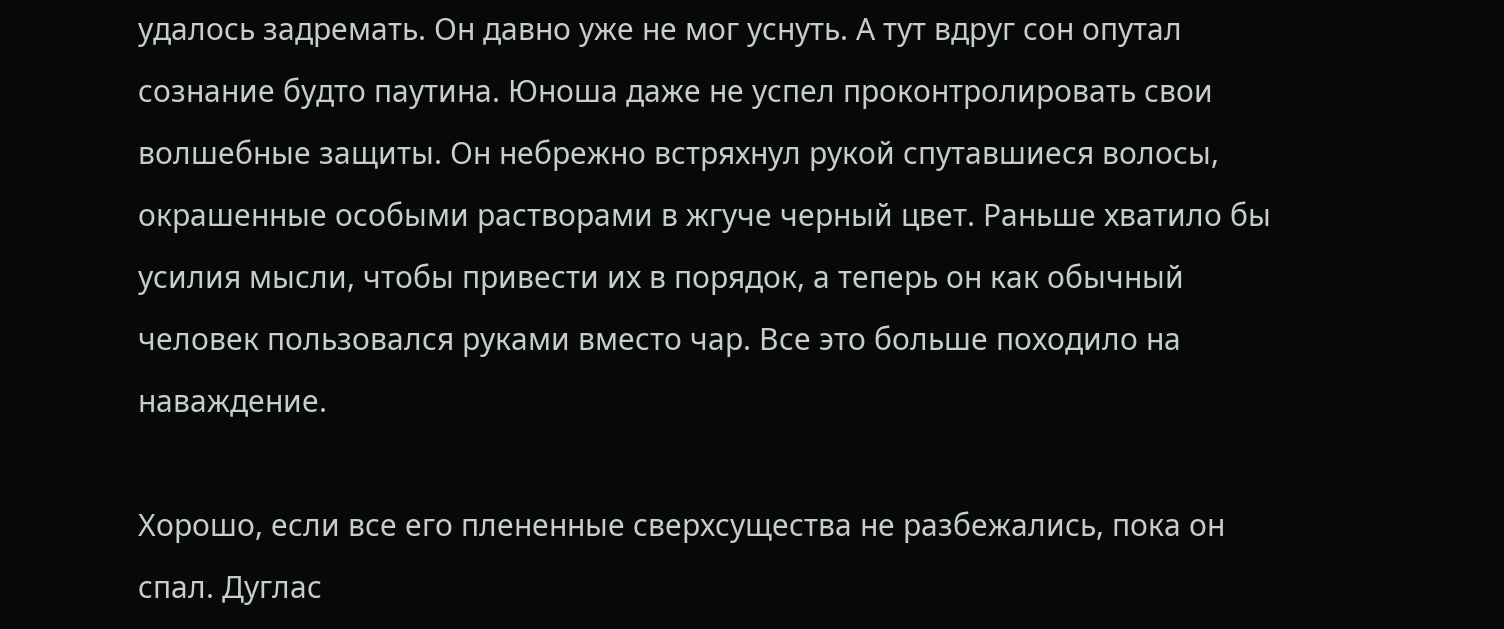удалось задремать. Он давно уже не мог уснуть. А тут вдруг сон опутал сознание будто паутина. Юноша даже не успел проконтролировать свои волшебные защиты. Он небрежно встряхнул рукой спутавшиеся волосы, окрашенные особыми растворами в жгуче черный цвет. Раньше хватило бы усилия мысли, чтобы привести их в порядок, а теперь он как обычный человек пользовался руками вместо чар. Все это больше походило на наваждение.

Хорошо, если все его плененные сверхсущества не разбежались, пока он спал. Дуглас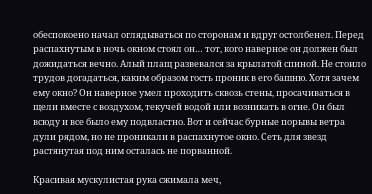обеспокоено начал оглядываться по сторонам и вдруг остолбенел. Перед распахнутым в ночь окном стоял он… тот, кого наверное он должен был дожидаться вечно. Алый плащ развевался за крылатой спиной. Не стоило трудов догадаться, каким образом гость проник в его башню. Хотя зачем ему окно? Он наверное умел проходить сквозь стены, просачиваться в щели вместе с воздухом, текучей водой или возникать в огне. Он был всюду и все было ему подвластно. Вот и сейчас бурные порывы ветра дули рядом, но не проникали в распахнутое окно. Сеть для звезд растянутая под ним осталась не порванной.

Красивая мускулистая рука сжимала меч,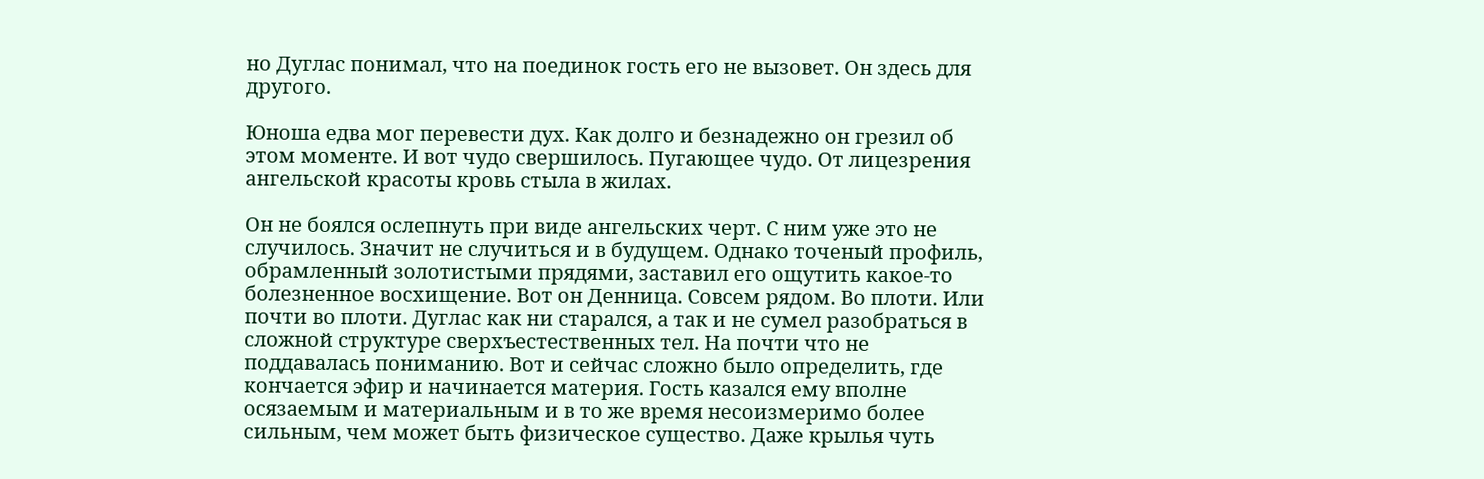но Дуглас понимал, что на поединок гость его не вызовет. Он здесь для другого.

Юноша едва мог перевести дух. Как долго и безнадежно он грезил об этом моменте. И вот чудо свершилось. Пугающее чудо. От лицезрения ангельской красоты кровь стыла в жилах.

Он не боялся ослепнуть при виде ангельских черт. С ним уже это не случилось. Значит не случиться и в будущем. Однако точеный профиль, обрамленный золотистыми прядями, заставил его ощутить какое-то болезненное восхищение. Вот он Денница. Совсем рядом. Во плоти. Или почти во плоти. Дуглас как ни старался, а так и не сумел разобраться в сложной структуре сверхъестественных тел. На почти что не поддавалась пониманию. Вот и сейчас сложно было определить, где кончается эфир и начинается материя. Гость казался ему вполне осязаемым и материальным и в то же время несоизмеримо более сильным, чем может быть физическое существо. Даже крылья чуть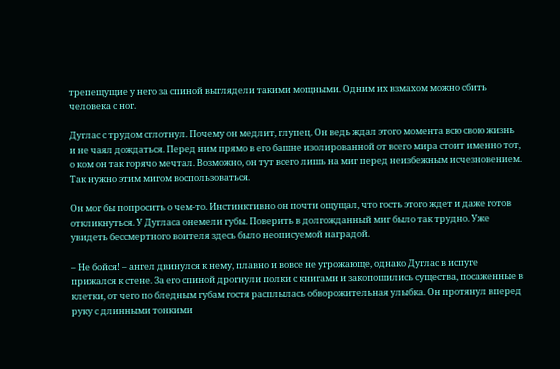трепещущие у него за спиной выглядели такими мощными. Одним их взмахом можно сбить человека с ног.

Дуглас с трудом сглотнул. Почему он медлит, глупец. Он ведь ждал этого момента всю свою жизнь и не чаял дождаться. Перед ним прямо в его башне изолированной от всего мира стоит именно тот, о ком он так горячо мечтал. Возможно, он тут всего лишь на миг перед неизбежным исчезновением. Так нужно этим мигом воспользоваться.

Он мог бы попросить о чем-то. Инстинктивно он почти ощущал, что гость этого ждет и даже готов откликнуться. У Дугласа онемели губы. Поверить в долгожданный миг было так трудно. Уже увидеть бессмертного воителя здесь было неописуемой наградой.

– Не бойся! – ангел двинулся к нему, плавно и вовсе не угрожающе, однако Дуглас в испуге прижался к стене. За его спиной дрогнули полки с книгами и закопошились существа, посаженные в клетки, от чего по бледным губам гостя расплылась обворожительная улыбка. Он протянул вперед руку с длинными тонкими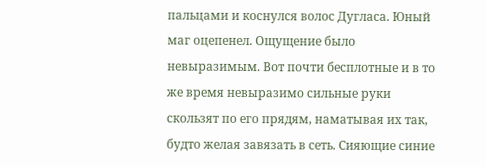пальцами и коснулся волос Дугласа. Юный маг оцепенел. Ощущение было невыразимым. Вот почти бесплотные и в то же время невыразимо сильные руки скользят по его прядям, наматывая их так, будто желая завязать в сеть. Сияющие синие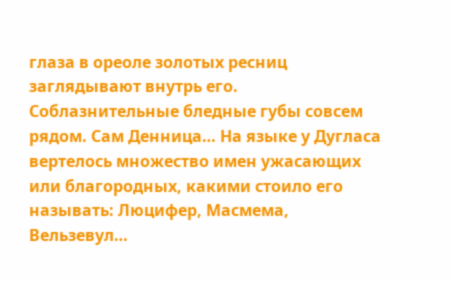глаза в ореоле золотых ресниц заглядывают внутрь его. Соблазнительные бледные губы совсем рядом. Сам Денница… На языке у Дугласа вертелось множество имен ужасающих или благородных, какими стоило его называть: Люцифер, Масмема, Вельзевул…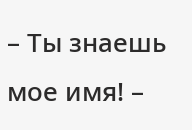– Ты знаешь мое имя! –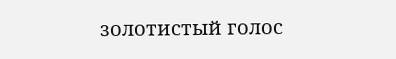золотистый голос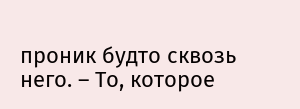проник будто сквозь него. – То, которое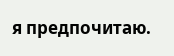я предпочитаю.